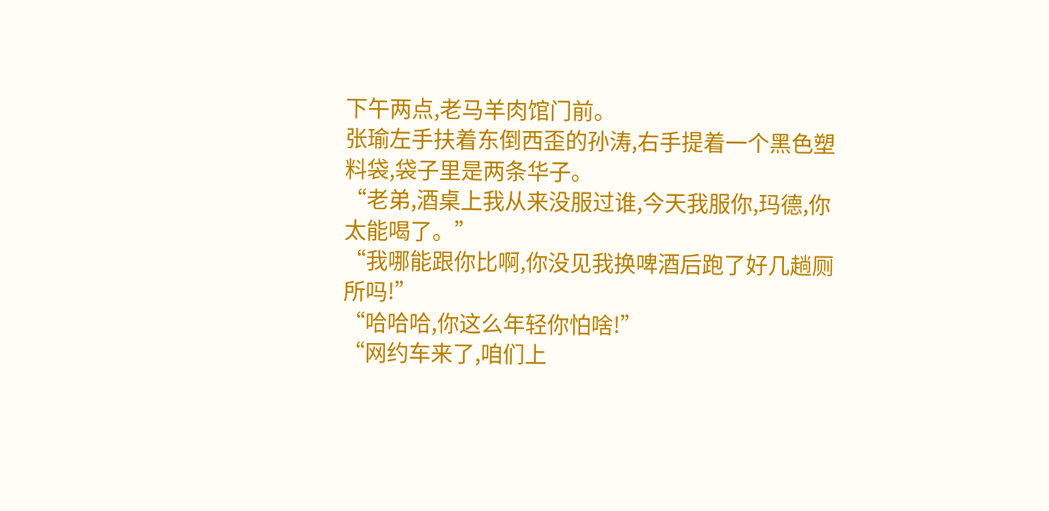下午两点,老马羊肉馆门前。
张瑜左手扶着东倒西歪的孙涛,右手提着一个黑色塑料袋,袋子里是两条华子。
“老弟,酒桌上我从来没服过谁,今天我服你,玛德,你太能喝了。”
“我哪能跟你比啊,你没见我换啤酒后跑了好几趟厕所吗!”
“哈哈哈,你这么年轻你怕啥!”
“网约车来了,咱们上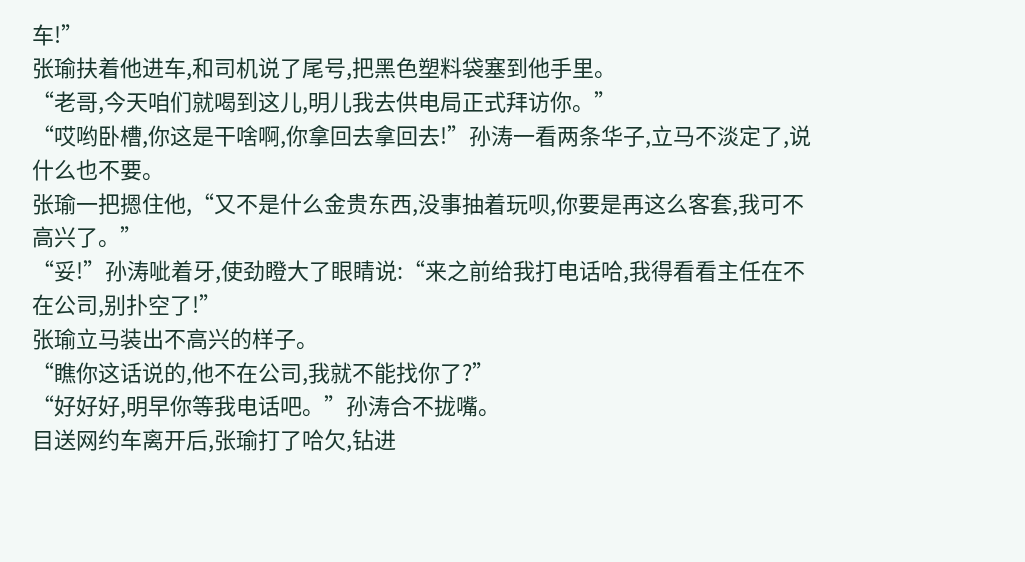车!”
张瑜扶着他进车,和司机说了尾号,把黑色塑料袋塞到他手里。
“老哥,今天咱们就喝到这儿,明儿我去供电局正式拜访你。”
“哎哟卧槽,你这是干啥啊,你拿回去拿回去!”孙涛一看两条华子,立马不淡定了,说什么也不要。
张瑜一把摁住他,“又不是什么金贵东西,没事抽着玩呗,你要是再这么客套,我可不高兴了。”
“妥!”孙涛呲着牙,使劲瞪大了眼睛说:“来之前给我打电话哈,我得看看主任在不在公司,别扑空了!”
张瑜立马装出不高兴的样子。
“瞧你这话说的,他不在公司,我就不能找你了?”
“好好好,明早你等我电话吧。”孙涛合不拢嘴。
目送网约车离开后,张瑜打了哈欠,钻进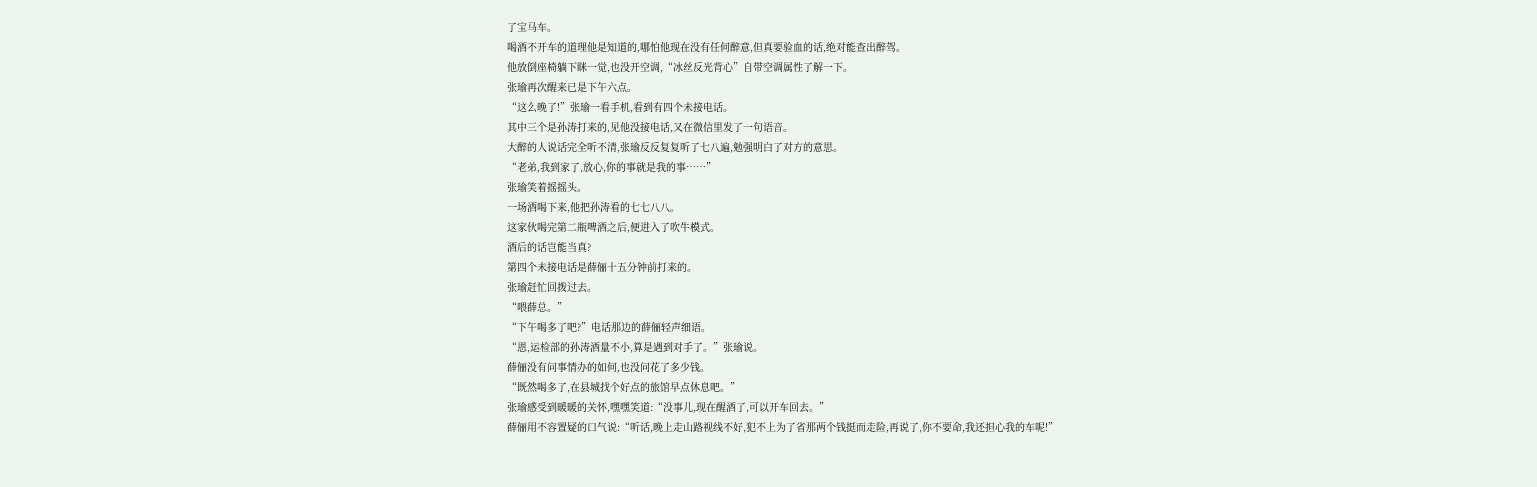了宝马车。
喝酒不开车的道理他是知道的,哪怕他现在没有任何醉意,但真要验血的话,绝对能查出醉驾。
他放倒座椅躺下眯一觉,也没开空调,“冰丝反光背心”自带空调属性了解一下。
张瑜再次醒来已是下午六点。
“这么晚了!”张瑜一看手机,看到有四个未接电话。
其中三个是孙涛打来的,见他没接电话,又在微信里发了一句语音。
大醉的人说话完全听不清,张瑜反反复复听了七八遍,勉强明白了对方的意思。
“老弟,我到家了,放心,你的事就是我的事……”
张瑜笑着摇摇头。
一场酒喝下来,他把孙涛看的七七八八。
这家伙喝完第二瓶啤酒之后,便进入了吹牛模式。
酒后的话岂能当真?
第四个未接电话是薛俪十五分钟前打来的。
张瑜赶忙回拨过去。
“喂薛总。”
“下午喝多了吧?”电话那边的薛俪轻声细语。
“恩,运检部的孙涛酒量不小,算是遇到对手了。”张瑜说。
薛俪没有问事情办的如何,也没问花了多少钱。
“既然喝多了,在县城找个好点的旅馆早点休息吧。”
张瑜感受到暖暖的关怀,嘿嘿笑道:“没事儿,现在醒酒了,可以开车回去。”
薛俪用不容置疑的口气说:“听话,晚上走山路视线不好,犯不上为了省那两个钱挺而走险,再说了,你不要命,我还担心我的车呢!”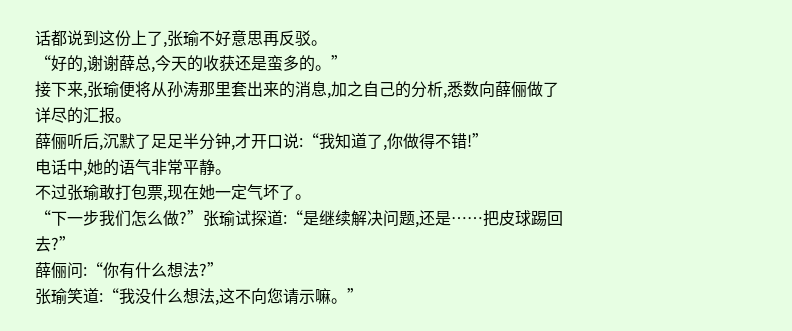话都说到这份上了,张瑜不好意思再反驳。
“好的,谢谢薛总,今天的收获还是蛮多的。”
接下来,张瑜便将从孙涛那里套出来的消息,加之自己的分析,悉数向薛俪做了详尽的汇报。
薛俪听后,沉默了足足半分钟,才开口说:“我知道了,你做得不错!”
电话中,她的语气非常平静。
不过张瑜敢打包票,现在她一定气坏了。
“下一步我们怎么做?”张瑜试探道:“是继续解决问题,还是……把皮球踢回去?”
薛俪问:“你有什么想法?”
张瑜笑道:“我没什么想法,这不向您请示嘛。”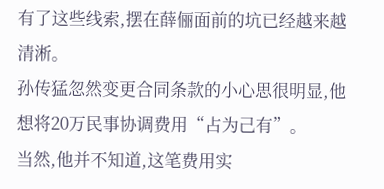有了这些线索,摆在薛俪面前的坑已经越来越清淅。
孙传猛忽然变更合同条款的小心思很明显,他想将20万民事协调费用“占为己有”。
当然,他并不知道,这笔费用实